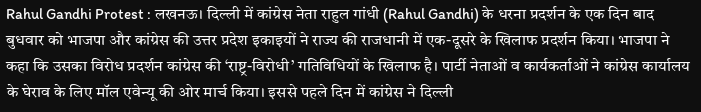Rahul Gandhi Protest : लखनऊ। दिल्ली में कांग्रेस नेता राहुल गांधी (Rahul Gandhi) के धरना प्रदर्शन के एक दिन बाद बुधवार को भाजपा और कांग्रेस की उत्तर प्रदेश इकाइयों ने राज्य की राजधानी में एक-दूसरे के खिलाफ प्रदर्शन किया। भाजपा ने कहा कि उसका विरोध प्रदर्शन कांग्रेस की ‘राष्ट्र-विरोधी’ गतिविधियों के खिलाफ है। पार्टी नेताओं व कार्यकर्ताओं ने कांग्रेस कार्यालय के घेराव के लिए मॉल एवेन्यू की ओर मार्च किया। इससे पहले दिन में कांग्रेस ने दिल्ली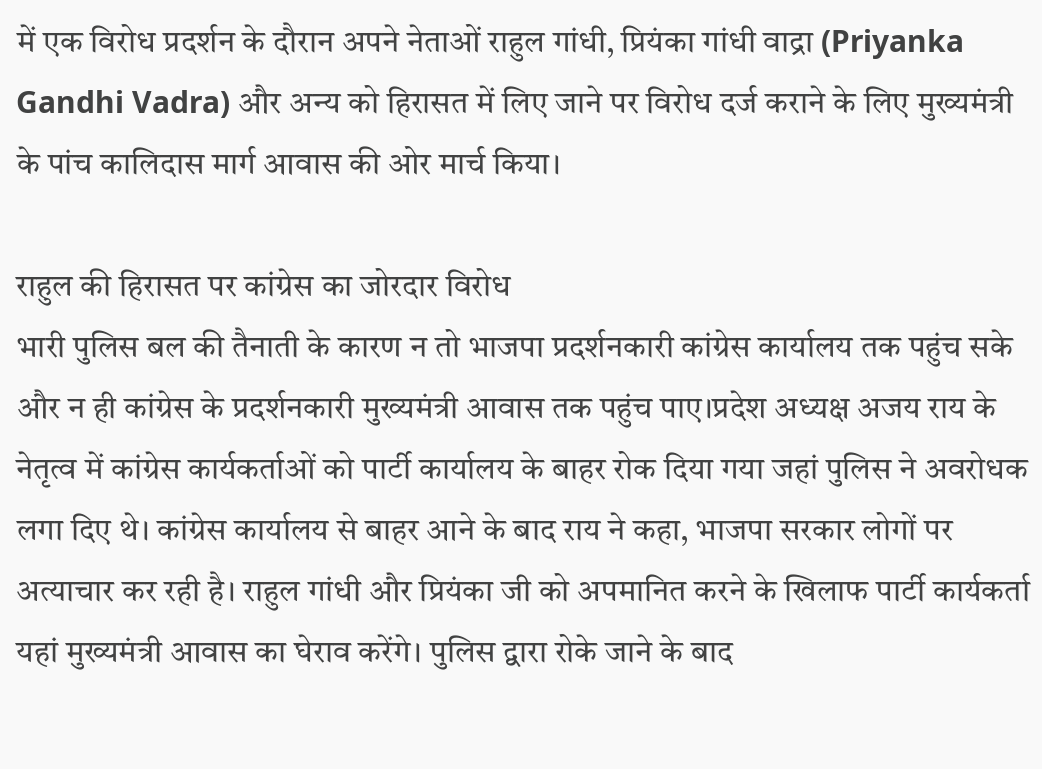में एक विरोध प्रदर्शन के दौरान अपने नेताओं राहुल गांधी, प्रियंका गांधी वाद्रा (Priyanka Gandhi Vadra) और अन्य को हिरासत में लिए जाने पर विरोध दर्ज कराने के लिए मुख्यमंत्री के पांच कालिदास मार्ग आवास की ओर मार्च किया।

राहुल की हिरासत पर कांग्रेस का जोरदार विरोध
भारी पुलिस बल की तैनाती के कारण न तो भाजपा प्रदर्शनकारी कांग्रेस कार्यालय तक पहुंच सके और न ही कांग्रेस के प्रदर्शनकारी मुख्यमंत्री आवास तक पहुंच पाए।प्रदेश अध्यक्ष अजय राय के नेतृत्व में कांग्रेस कार्यकर्ताओं को पार्टी कार्यालय के बाहर रोक दिया गया जहां पुलिस ने अवरोधक लगा दिए थे। कांग्रेस कार्यालय से बाहर आने के बाद राय ने कहा, भाजपा सरकार लोगों पर अत्याचार कर रही है। राहुल गांधी और प्रियंका जी को अपमानित करने के खिलाफ पार्टी कार्यकर्ता यहां मुख्यमंत्री आवास का घेराव करेंगे। पुलिस द्वारा रोके जाने के बाद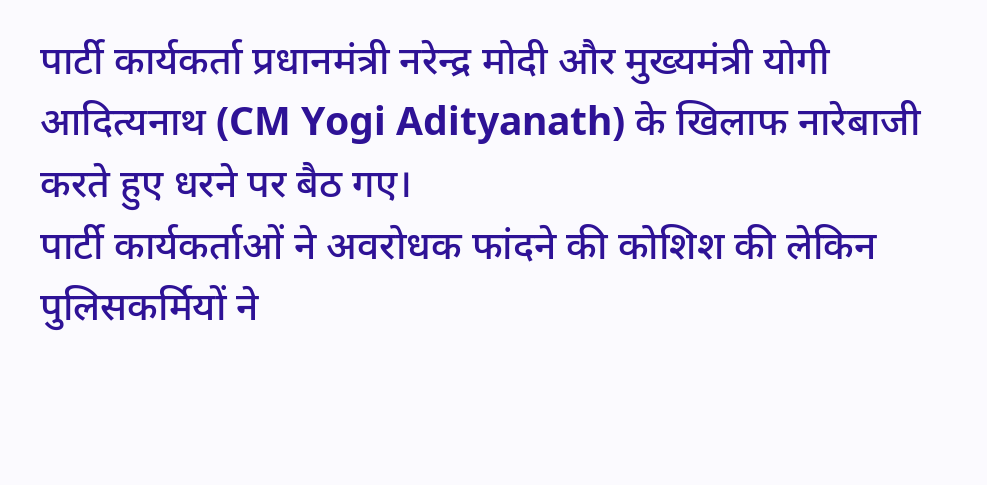पार्टी कार्यकर्ता प्रधानमंत्री नरेन्द्र मोदी और मुख्यमंत्री योगी आदित्यनाथ (CM Yogi Adityanath) के खिलाफ नारेबाजी करते हुए धरने पर बैठ गए।
पार्टी कार्यकर्ताओं ने अवरोधक फांदने की कोशिश की लेकिन पुलिसकर्मियों ने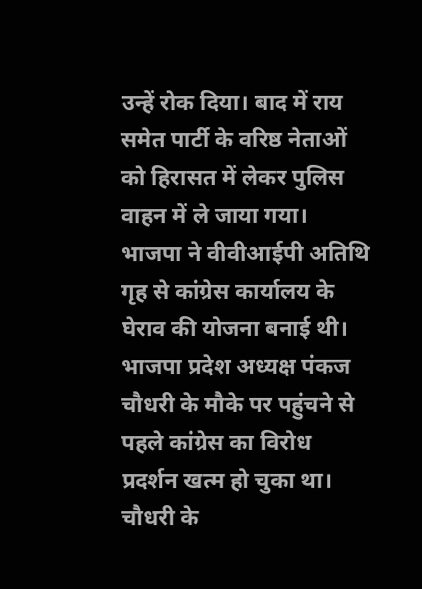उन्हें रोक दिया। बाद में राय समेत पार्टी के वरिष्ठ नेताओं को हिरासत में लेकर पुलिस वाहन में ले जाया गया। भाजपा ने वीवीआईपी अतिथि गृह से कांग्रेस कार्यालय के घेराव की योजना बनाई थी। भाजपा प्रदेश अध्यक्ष पंकज चौधरी के मौके पर पहुंचने से पहले कांग्रेस का विरोध प्रदर्शन खत्म हो चुका था। चौधरी के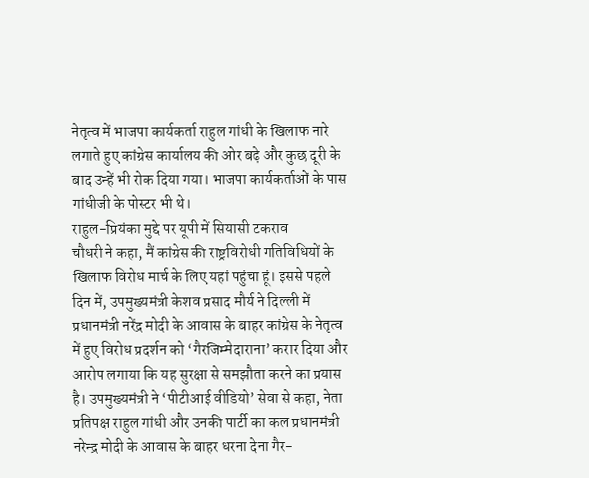नेतृत्व में भाजपा कार्यकर्ता राहुल गांधी के खिलाफ नारे लगाते हुए कांग्रेस कार्यालय की ओर बढ़े और कुछ दूरी के बाद उन्हें भी रोक दिया गया। भाजपा कार्यकर्ताओं के पास गांधीजी के पोस्टर भी थे।
राहुल-प्रियंका मुद्दे पर यूपी में सियासी टकराव
चौधरी ने कहा, मैं कांग्रेस की राष्ट्रविरोधी गतिविधियों के खिलाफ विरोध मार्च के लिए यहां पहुंचा हूं। इससे पहले दिन में, उपमुख्यमंत्री केशव प्रसाद मौर्य ने दिल्ली में प्रधानमंत्री नरेंद्र मोदी के आवास के बाहर कांग्रेस के नेतृत्व में हुए विरोध प्रदर्शन को ‘गैरजिम्मेदाराना’ करार दिया और आरोप लगाया कि यह सुरक्षा से समझौता करने का प्रयास है। उपमुख्यमंत्री ने ‘पीटीआई वीडियो’ सेवा से कहा, नेता प्रतिपक्ष राहुल गांधी और उनकी पार्टी का कल प्रधानमंत्री नरेन्द्र मोदी के आवास के बाहर धरना देना गैर-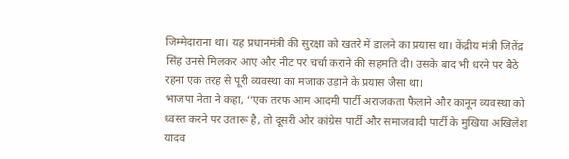जिम्मेदाराना था। यह प्रधानमंत्री की सुरक्षा को खतरे में डालने का प्रयास था। केंद्रीय मंत्री जितेंद्र सिंह उनसे मिलकर आए और नीट पर चर्चा कराने की सहमति दी। उसके बाद भी धरने पर बैठे रहना एक तरह से पूरी व्यवस्था का मजाक उड़ाने के प्रयास जैसा था।
भाजपा नेता ने कहा, ‘‘एक तरफ आम आदमी पार्टी अराजकता फैलाने और कानून व्यवस्था को ध्वस्त करने पर उतारू है, तो दूसरी ओर कांग्रेस पार्टी और समाजवादी पार्टी के मुखिया अखिलेश यादव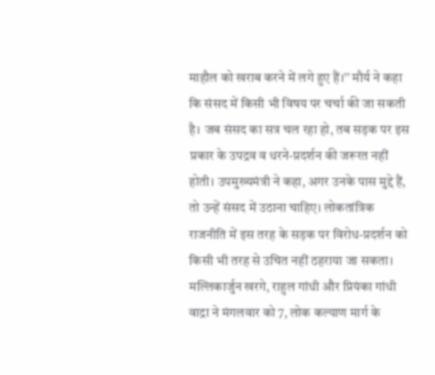माहौल को खराब करने में लगे हुए हैं।’’ मौर्य ने कहा कि संसद में किसी भी विषय पर चर्चा की जा सकती है। जब संसद का सत्र चल रहा हो, तब सड़क पर इस प्रकार के उपद्रव व धरने-प्रदर्शन की जरूरत नहीं होती। उपमुख्यमंत्री ने कहा, अगर उनके पास मुद्दे हैं, तो उन्हें संसद में उठाना चाहिए। लोकतांत्रिक राजनीति में इस तरह के सड़क पर विरोध-प्रदर्शन को किसी भी तरह से उचित नहीं ठहराया जा सकता। मल्लिकार्जुन खरगे, राहुल गांधी और प्रियंका गांधी वाद्रा ने मंगलवार को 7, लोक कल्याण मार्ग के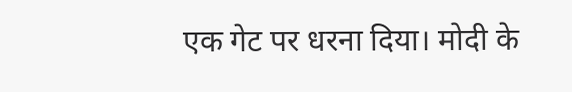एक गेट पर धरना दिया। मोदी के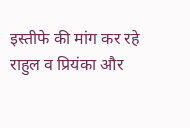इस्तीफे की मांग कर रहे राहुल व प्रियंका और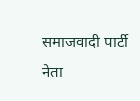समाजवादी पार्टी नेता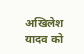अखिलेश यादव को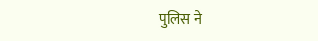पुलिस ने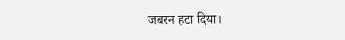जबरन हटा दिया।